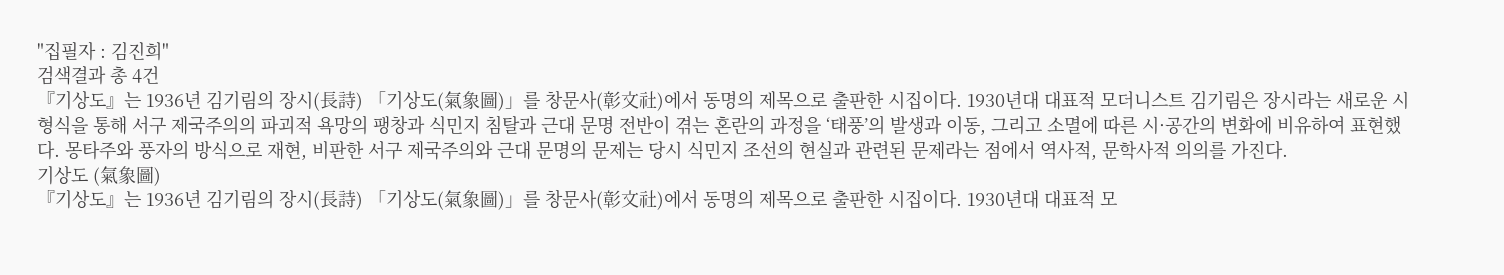"집필자 : 김진희"
검색결과 총 4건
『기상도』는 1936년 김기림의 장시(長詩) 「기상도(氣象圖)」를 창문사(彰文社)에서 동명의 제목으로 출판한 시집이다. 1930년대 대표적 모더니스트 김기림은 장시라는 새로운 시 형식을 통해 서구 제국주의의 파괴적 욕망의 팽창과 식민지 침탈과 근대 문명 전반이 겪는 혼란의 과정을 ‘태풍’의 발생과 이동, 그리고 소멸에 따른 시·공간의 변화에 비유하여 표현했다. 몽타주와 풍자의 방식으로 재현, 비판한 서구 제국주의와 근대 문명의 문제는 당시 식민지 조선의 현실과 관련된 문제라는 점에서 역사적, 문학사적 의의를 가진다.
기상도 (氣象圖)
『기상도』는 1936년 김기림의 장시(長詩) 「기상도(氣象圖)」를 창문사(彰文社)에서 동명의 제목으로 출판한 시집이다. 1930년대 대표적 모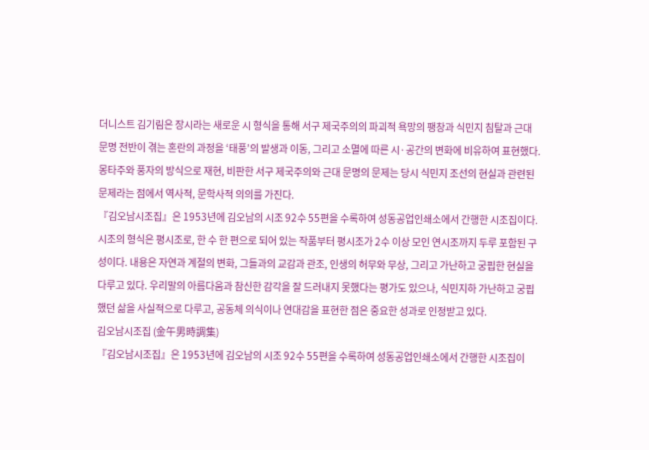더니스트 김기림은 장시라는 새로운 시 형식을 통해 서구 제국주의의 파괴적 욕망의 팽창과 식민지 침탈과 근대 문명 전반이 겪는 혼란의 과정을 ‘태풍’의 발생과 이동, 그리고 소멸에 따른 시·공간의 변화에 비유하여 표현했다. 몽타주와 풍자의 방식으로 재현, 비판한 서구 제국주의와 근대 문명의 문제는 당시 식민지 조선의 현실과 관련된 문제라는 점에서 역사적, 문학사적 의의를 가진다.
『김오남시조집』은 1953년에 김오남의 시조 92수 55편을 수록하여 성동공업인쇄소에서 간행한 시조집이다. 시조의 형식은 평시조로, 한 수 한 편으로 되어 있는 작품부터 평시조가 2수 이상 모인 연시조까지 두루 포함된 구성이다. 내용은 자연과 계절의 변화, 그들과의 교감과 관조, 인생의 허무와 무상, 그리고 가난하고 궁핍한 현실을 다루고 있다. 우리말의 아름다움과 참신한 감각을 잘 드러내지 못했다는 평가도 있으나, 식민지하 가난하고 궁핍했던 삶을 사실적으로 다루고, 공동체 의식이나 연대감을 표현한 점은 중요한 성과로 인정받고 있다.
김오남시조집 (金午男時調集)
『김오남시조집』은 1953년에 김오남의 시조 92수 55편을 수록하여 성동공업인쇄소에서 간행한 시조집이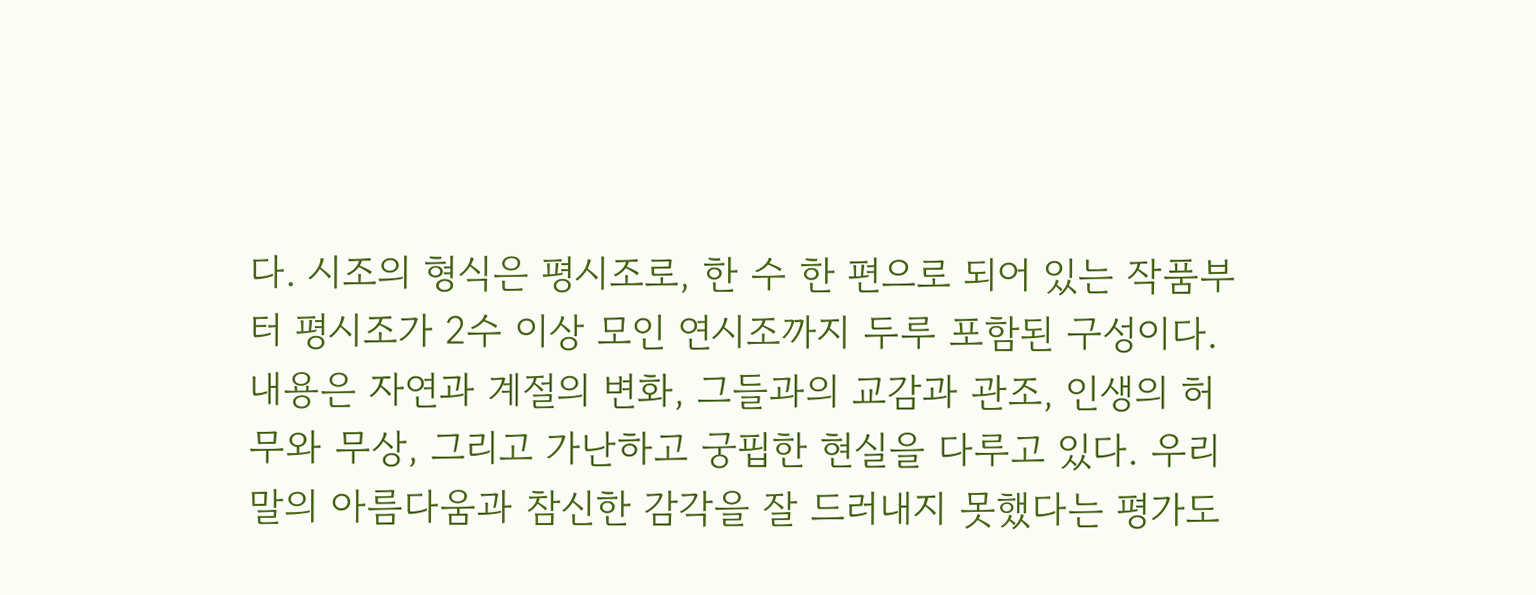다. 시조의 형식은 평시조로, 한 수 한 편으로 되어 있는 작품부터 평시조가 2수 이상 모인 연시조까지 두루 포함된 구성이다. 내용은 자연과 계절의 변화, 그들과의 교감과 관조, 인생의 허무와 무상, 그리고 가난하고 궁핍한 현실을 다루고 있다. 우리말의 아름다움과 참신한 감각을 잘 드러내지 못했다는 평가도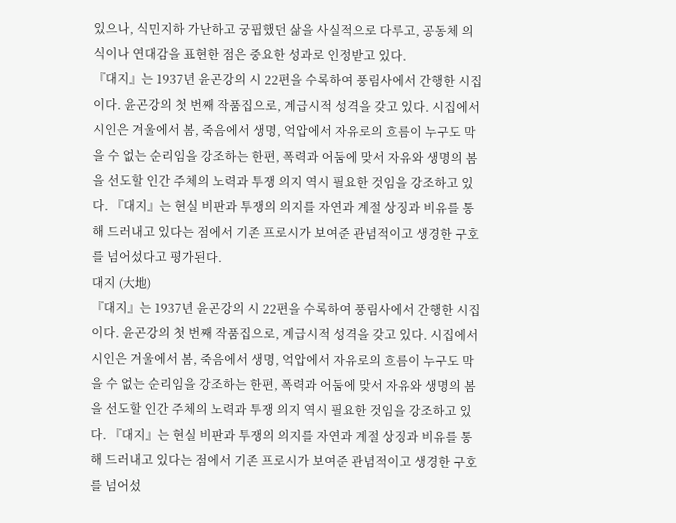있으나, 식민지하 가난하고 궁핍했던 삶을 사실적으로 다루고, 공동체 의식이나 연대감을 표현한 점은 중요한 성과로 인정받고 있다.
『대지』는 1937년 윤곤강의 시 22편을 수록하여 풍림사에서 간행한 시집이다. 윤곤강의 첫 번째 작품집으로, 계급시적 성격을 갖고 있다. 시집에서 시인은 겨울에서 봄, 죽음에서 생명, 억압에서 자유로의 흐름이 누구도 막을 수 없는 순리임을 강조하는 한편, 폭력과 어둠에 맞서 자유와 생명의 봄을 선도할 인간 주체의 노력과 투쟁 의지 역시 필요한 것임을 강조하고 있다. 『대지』는 현실 비판과 투쟁의 의지를 자연과 계절 상징과 비유를 통해 드러내고 있다는 점에서 기존 프로시가 보여준 관념적이고 생경한 구호를 넘어섰다고 평가된다.
대지 (大地)
『대지』는 1937년 윤곤강의 시 22편을 수록하여 풍림사에서 간행한 시집이다. 윤곤강의 첫 번째 작품집으로, 계급시적 성격을 갖고 있다. 시집에서 시인은 겨울에서 봄, 죽음에서 생명, 억압에서 자유로의 흐름이 누구도 막을 수 없는 순리임을 강조하는 한편, 폭력과 어둠에 맞서 자유와 생명의 봄을 선도할 인간 주체의 노력과 투쟁 의지 역시 필요한 것임을 강조하고 있다. 『대지』는 현실 비판과 투쟁의 의지를 자연과 계절 상징과 비유를 통해 드러내고 있다는 점에서 기존 프로시가 보여준 관념적이고 생경한 구호를 넘어섰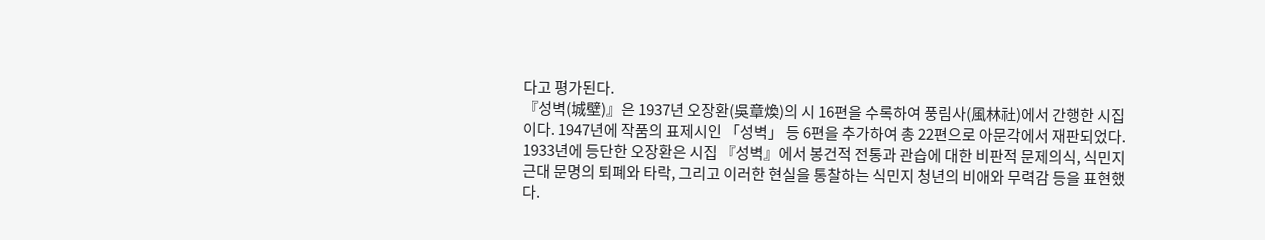다고 평가된다.
『성벽(城壁)』은 1937년 오장환(吳章煥)의 시 16편을 수록하여 풍림사(風林社)에서 간행한 시집이다. 1947년에 작품의 표제시인 「성벽」 등 6편을 추가하여 총 22편으로 아문각에서 재판되었다. 1933년에 등단한 오장환은 시집 『성벽』에서 봉건적 전통과 관습에 대한 비판적 문제의식, 식민지 근대 문명의 퇴폐와 타락, 그리고 이러한 현실을 통찰하는 식민지 청년의 비애와 무력감 등을 표현했다.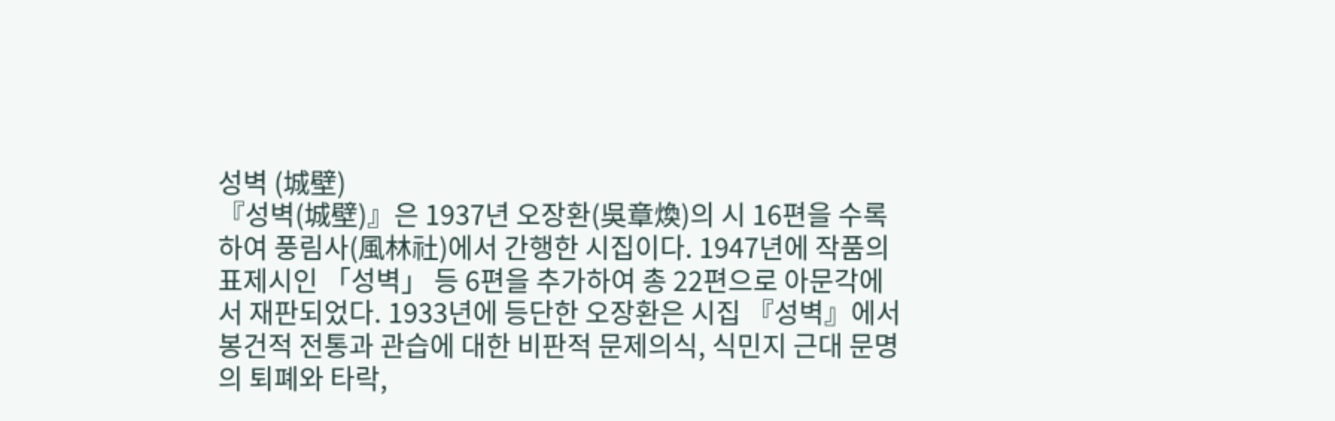성벽 (城壁)
『성벽(城壁)』은 1937년 오장환(吳章煥)의 시 16편을 수록하여 풍림사(風林社)에서 간행한 시집이다. 1947년에 작품의 표제시인 「성벽」 등 6편을 추가하여 총 22편으로 아문각에서 재판되었다. 1933년에 등단한 오장환은 시집 『성벽』에서 봉건적 전통과 관습에 대한 비판적 문제의식, 식민지 근대 문명의 퇴폐와 타락,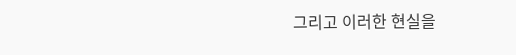그리고 이러한 현실을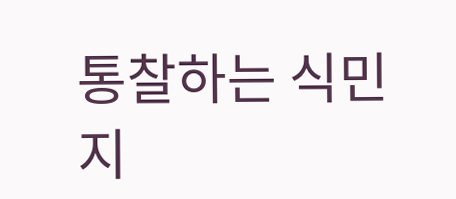통찰하는 식민지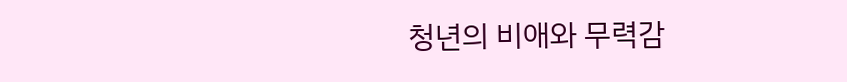청년의 비애와 무력감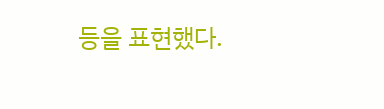등을 표현했다.